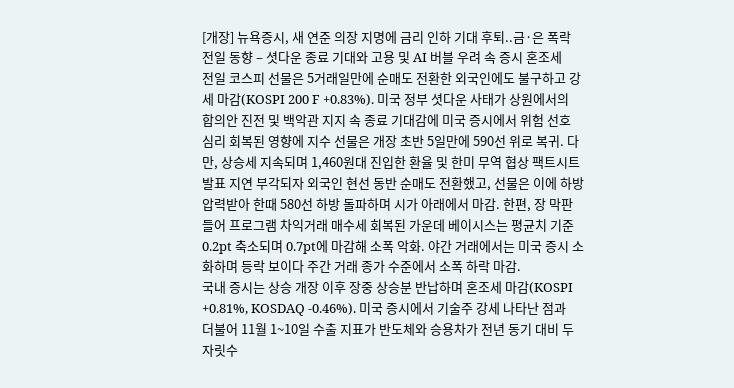[개장] 뉴욕증시, 새 연준 의장 지명에 금리 인하 기대 후퇴..금·은 폭락
전일 동향 – 셧다운 종료 기대와 고용 및 AI 버블 우려 속 증시 혼조세
전일 코스피 선물은 5거래일만에 순매도 전환한 외국인에도 불구하고 강세 마감(KOSPI 200 F +0.83%). 미국 정부 셧다운 사태가 상원에서의 합의안 진전 및 백악관 지지 속 종료 기대감에 미국 증시에서 위험 선호 심리 회복된 영향에 지수 선물은 개장 초반 5일만에 590선 위로 복귀. 다만, 상승세 지속되며 1,460원대 진입한 환율 및 한미 무역 협상 팩트시트 발표 지연 부각되자 외국인 현선 동반 순매도 전환했고, 선물은 이에 하방 압력받아 한때 580선 하방 돌파하며 시가 아래에서 마감. 한편, 장 막판 들어 프로그램 차익거래 매수세 회복된 가운데 베이시스는 평균치 기준 0.2pt 축소되며 0.7pt에 마감해 소폭 악화. 야간 거래에서는 미국 증시 소화하며 등락 보이다 주간 거래 종가 수준에서 소폭 하락 마감.
국내 증시는 상승 개장 이후 장중 상승분 반납하며 혼조세 마감(KOSPI +0.81%, KOSDAQ -0.46%). 미국 증시에서 기술주 강세 나타난 점과 더불어 11월 1~10일 수출 지표가 반도체와 승용차가 전년 동기 대비 두자릿수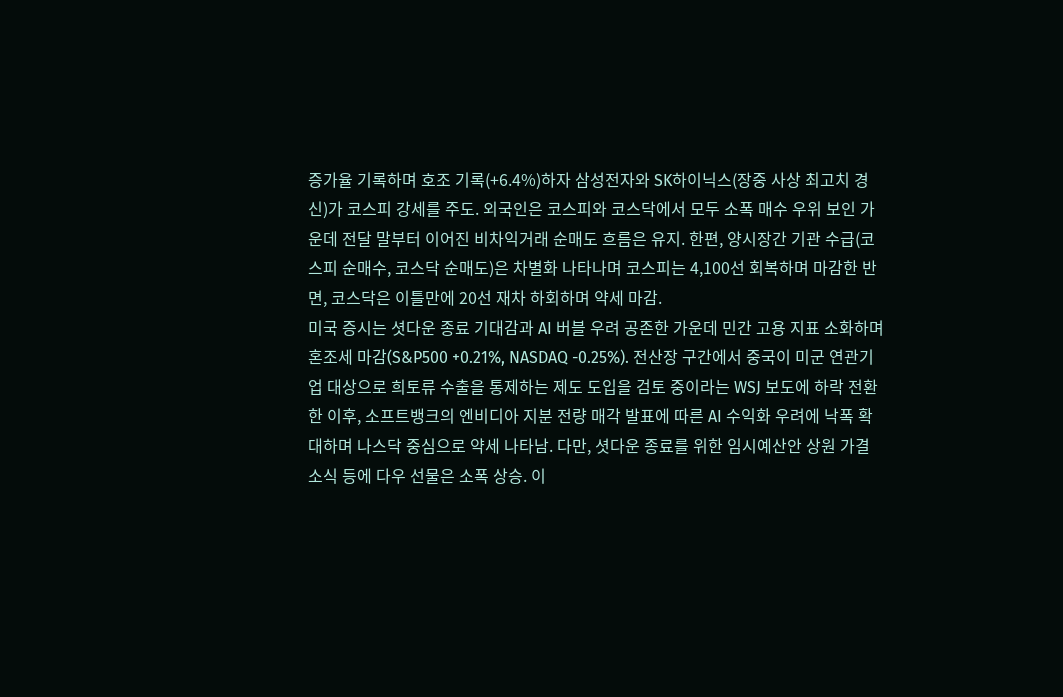증가율 기록하며 호조 기록(+6.4%)하자 삼성전자와 SK하이닉스(장중 사상 최고치 경신)가 코스피 강세를 주도. 외국인은 코스피와 코스닥에서 모두 소폭 매수 우위 보인 가운데 전달 말부터 이어진 비차익거래 순매도 흐름은 유지. 한편, 양시장간 기관 수급(코스피 순매수, 코스닥 순매도)은 차별화 나타나며 코스피는 4,100선 회복하며 마감한 반면, 코스닥은 이틀만에 20선 재차 하회하며 약세 마감.
미국 증시는 셧다운 종료 기대감과 AI 버블 우려 공존한 가운데 민간 고용 지표 소화하며 혼조세 마감(S&P500 +0.21%, NASDAQ -0.25%). 전산장 구간에서 중국이 미군 연관기업 대상으로 희토류 수출을 통제하는 제도 도입을 검토 중이라는 WSJ 보도에 하락 전환한 이후, 소프트뱅크의 엔비디아 지분 전량 매각 발표에 따른 AI 수익화 우려에 낙폭 확대하며 나스닥 중심으로 약세 나타남. 다만, 셧다운 종료를 위한 임시예산안 상원 가결 소식 등에 다우 선물은 소폭 상승. 이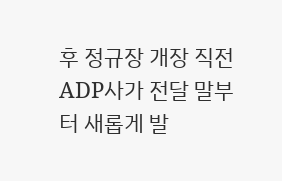후 정규장 개장 직전 ADP사가 전달 말부터 새롭게 발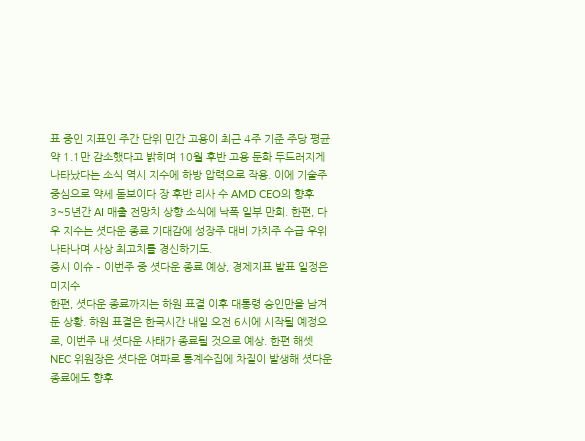표 중인 지표인 주간 단위 민간 고용이 최근 4주 기준 주당 평균 약 1.1만 감소했다고 밝히며 10월 후반 고용 둔화 두드러지게 나타났다는 소식 역시 지수에 하방 압력으로 작용. 이에 기술주 중심으로 약세 돋보이다 장 후반 리사 수 AMD CEO의 향후 3~5년간 AI 매출 전망치 상향 소식에 낙폭 일부 만회. 한편, 다우 지수는 셧다운 종료 기대감에 성장주 대비 가치주 수급 우위 나타나며 사상 최고치를 경신하기도.
증시 이슈 – 이번주 중 셧다운 종료 예상, 경제지표 발표 일정은 미지수
한편, 셧다운 종료까지는 하원 표결 이후 대통령 승인만을 남겨둔 상황. 하원 표결은 한국시간 내일 오전 6시에 시작될 예정으로, 이번주 내 셧다운 사태가 종료될 것으로 예상. 한편 해셋 NEC 위원장은 셧다운 여파로 통계수집에 차질이 발생해 셧다운 종료에도 향후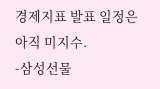경제지표 발표 일정은 아직 미지수.
-삼성선물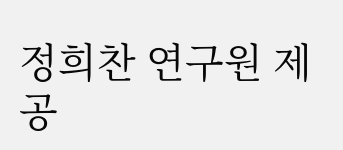정희찬 연구원 제공